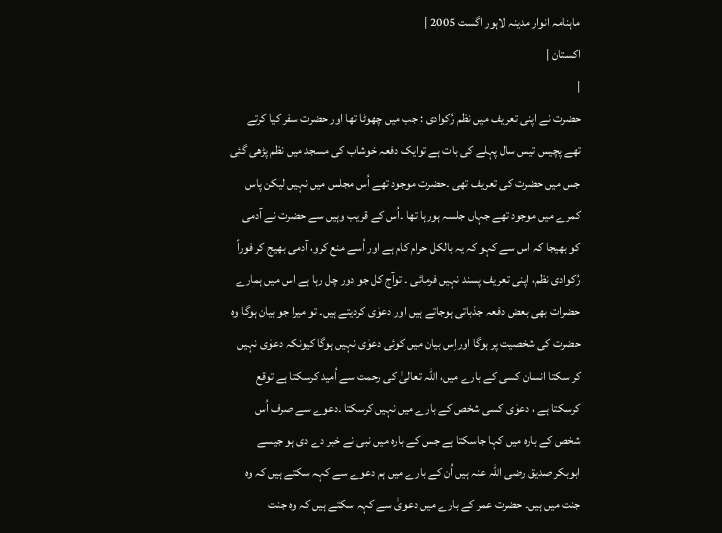ماہنامہ انوار مدینہ لاہور اگست 2005 |
اكستان |
|
حضرت نے اپنی تعریف میں نظم رُکوادی : جب میں چھوٹا تھا اور حضرت سفر کیا کرتے تھے پچیس تیس سال پہلے کی بات ہے توایک دفعہ خوشاب کی مسجد میں نظم پڑھی گئی جس میں حضرت کی تعریف تھی ۔حضرت موجود تھے اُس مجلس میں نہیں لیکن پاس کمرے میں موجود تھے جہاں جلسہ ہورہا تھا ۔اُس کے قریب وہیں سے حضرت نے آدمی کو بھیجا کہ اس سے کہو کہ یہ بالکل حرام کام ہے اور اُسے منع کرو، آدمی بھیج کر فوراً رُکوادی نظم، اپنی تعریف پسند نہیں فرمائی ۔ توآج کل جو دور چل رہا ہے اس میں ہمارے حضرات بھی بعض دفعہ جذباتی ہوجاتے ہیں اور دعوٰی کردیتے ہیں۔ تو میرا جو بیان ہوگا وہ حضرت کی شخصیت پر ہوگا اوراِس بیان میں کوئی دعوٰی نہیں ہوگا کیونکہ دعوٰی نہیں کر سکتا انسان کسی کے بارے میں، اللہ تعالیٰ کی رحمت سے اُمید کرسکتا ہے توقع کرسکتا ہے ، دعوٰی کسی شخص کے بارے میں نہیں کرسکتا ۔دعوے سے صرف اُس شخص کے بارہ میں کہا جاسکتا ہے جس کے بارہ میں نبی نے خبر دے دی ہو جیسے ابوبکر صدیق رضی اللہ عنہ ہیں اُن کے بارے میں ہم دعوے سے کہہ سکتے ہیں کہ وہ جنت میں ہیں۔ حضرت عمر کے بارے میں دعویٰ سے کہہ سکتے ہیں کہ وہ جنت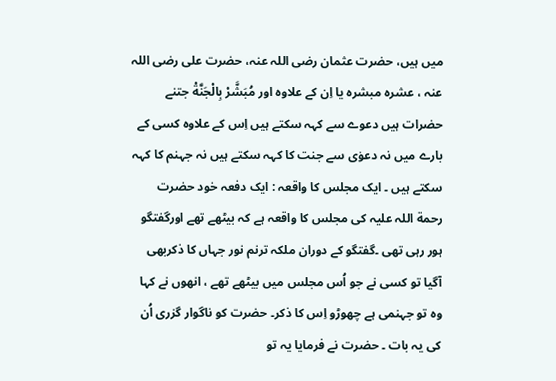میں ہیں، حضرت عثمان رضی اللہ عنہ، حضرت علی رضی اللہ عنہ ، عشرہ مبشرہ یا اِن کے علاوہ اور مُبَشَّرْ بِالْجَنَّةْ جتنے حضرات ہیں دعوے سے کہہ سکتے ہیں اِس کے علاوہ کسی کے بارے میں نہ دعوٰی سے جنت کا کہہ سکتے ہیں نہ جہنم کا کہہ سکتے ہیں ۔ ایک مجلس کا واقعہ : ایک دفعہ خود حضرت رحمة اللہ علیہ کی مجلس کا واقعہ ہے کہ بیٹھے تھے اورگفتگو ہور رہی تھی ۔گفتگو کے دوران ملکہ ترنم نور جہاں کا ذکربھی آگیا تو کسی نے جو اُس مجلس میں بیٹھے تھے ، انھوں نے کہا وہ تو جہنمی ہے چھوڑو اِس کا ذکر۔ حضرت کو ناگوار گزری اُن کی یہ بات ۔ حضرت نے فرمایا یہ تو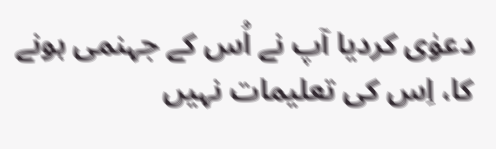دعوٰی کردیا آپ نے اُس کے جہنمی ہونے کا، اِس کی تعلیمات نہیں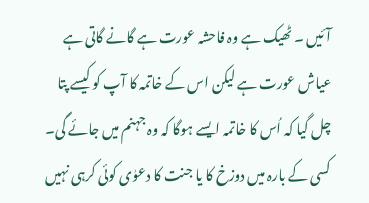آئیں ۔ ٹھیک ہے وہ فاحشہ عورت ہے گانے گاتی ہے عیاش عورت ہے لیکن اس کے خاتمہ کا آپ کو کیسے پتا چل گیا کہ اُس کا خاتمہ ایسے ہوگا کہ وہ جہنم میں جائے گی۔ کسی کے بارہ میں دوزخ کا یا جنت کا دعوٰی کوئی کرہی نہیں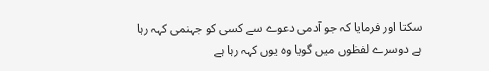سکتا اور فرمایا کہ جو آدمی دعوے سے کسی کو جہنمی کہہ رہا ہے دوسرے لفظوں میں گویا وہ یوں کہہ رہا ہے